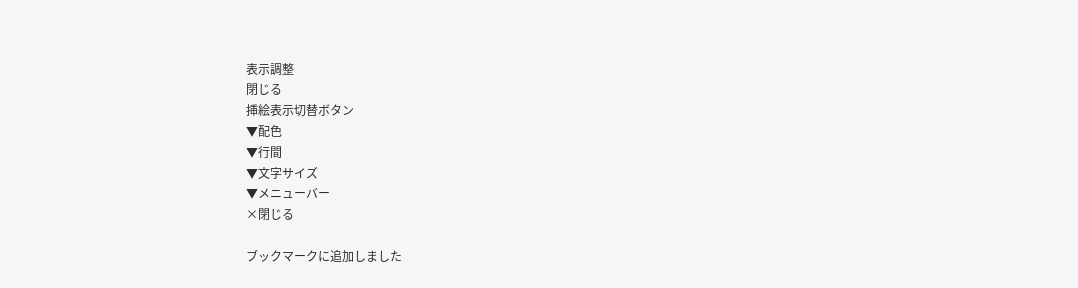表示調整
閉じる
挿絵表示切替ボタン
▼配色
▼行間
▼文字サイズ
▼メニューバー
×閉じる

ブックマークに追加しました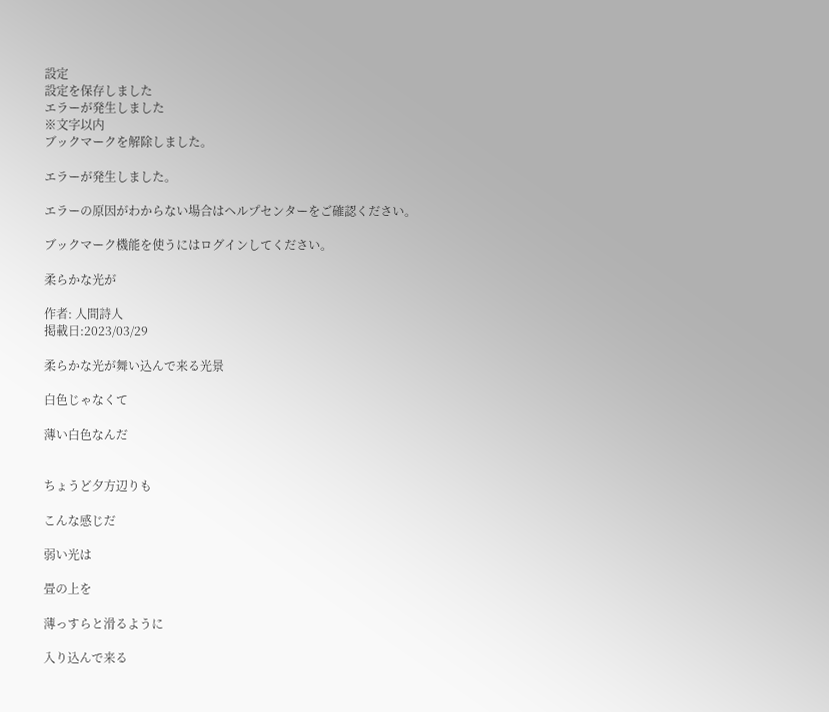設定
設定を保存しました
エラーが発生しました
※文字以内
ブックマークを解除しました。

エラーが発生しました。

エラーの原因がわからない場合はヘルプセンターをご確認ください。

ブックマーク機能を使うにはログインしてください。

柔らかな光が

作者: 人間詩人
掲載日:2023/03/29

柔らかな光が舞い込んで来る光景

白色じゃなくて

薄い白色なんだ


ちょうど夕方辺りも

こんな感じだ

弱い光は

畳の上を

薄っすらと滑るように

入り込んで来る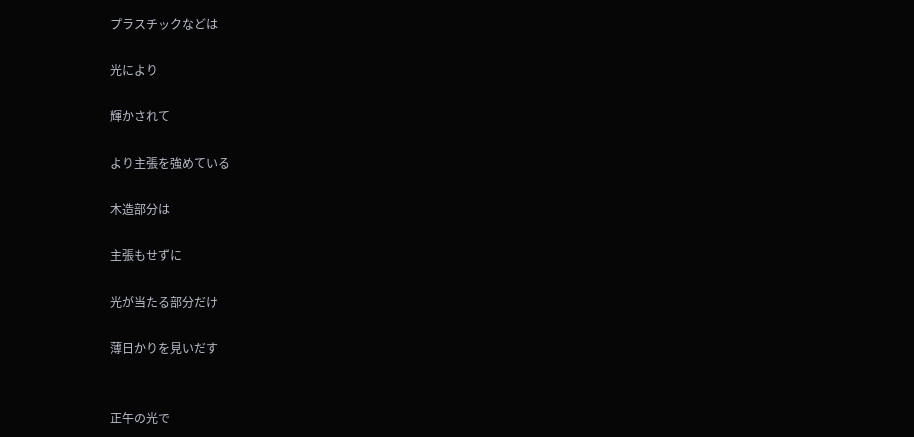プラスチックなどは

光により

輝かされて

より主張を強めている

木造部分は

主張もせずに

光が当たる部分だけ

薄日かりを見いだす


正午の光で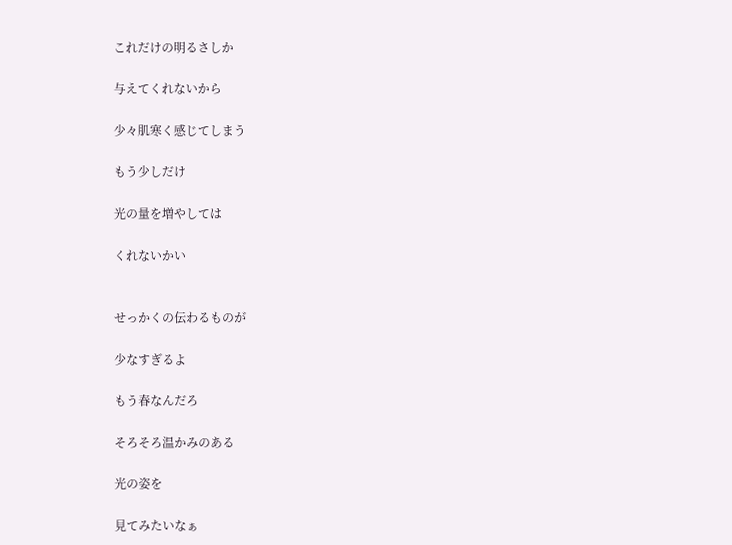これだけの明るさしか

与えてくれないから

少々肌寒く感じてしまう

もう少しだけ

光の量を増やしては

くれないかい


せっかくの伝わるものが

少なすぎるよ

もう春なんだろ

そろそろ温かみのある

光の姿を

見てみたいなぁ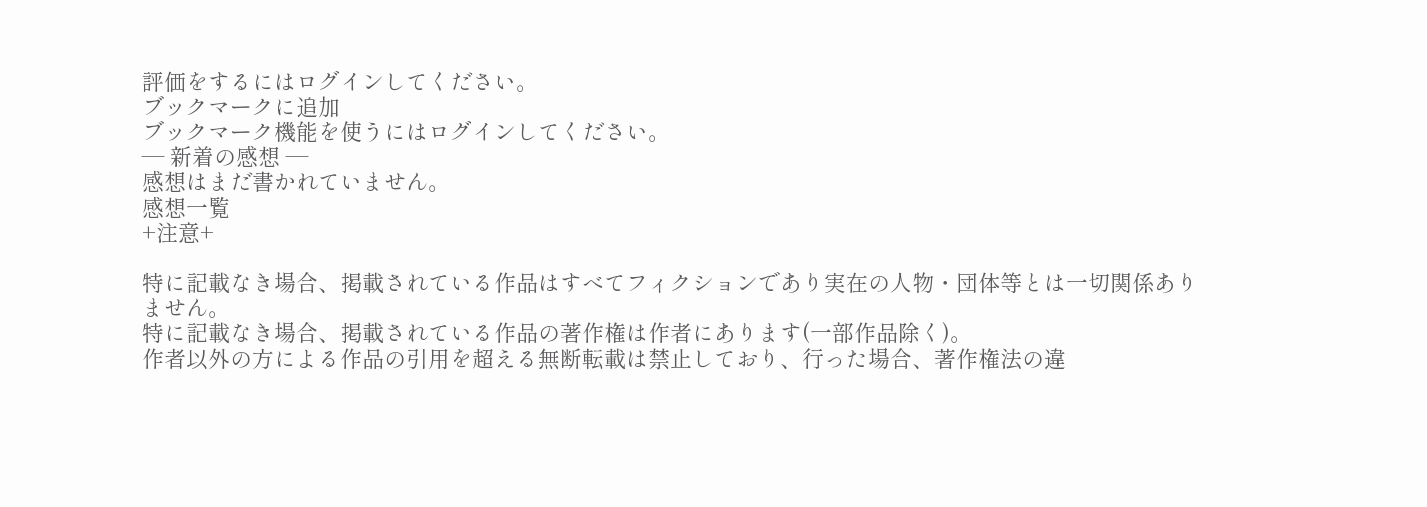評価をするにはログインしてください。
ブックマークに追加
ブックマーク機能を使うにはログインしてください。
― 新着の感想 ―
感想はまだ書かれていません。
感想一覧
+注意+

特に記載なき場合、掲載されている作品はすべてフィクションであり実在の人物・団体等とは一切関係ありません。
特に記載なき場合、掲載されている作品の著作権は作者にあります(一部作品除く)。
作者以外の方による作品の引用を超える無断転載は禁止しており、行った場合、著作権法の違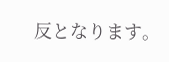反となります。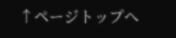↑ページトップへ